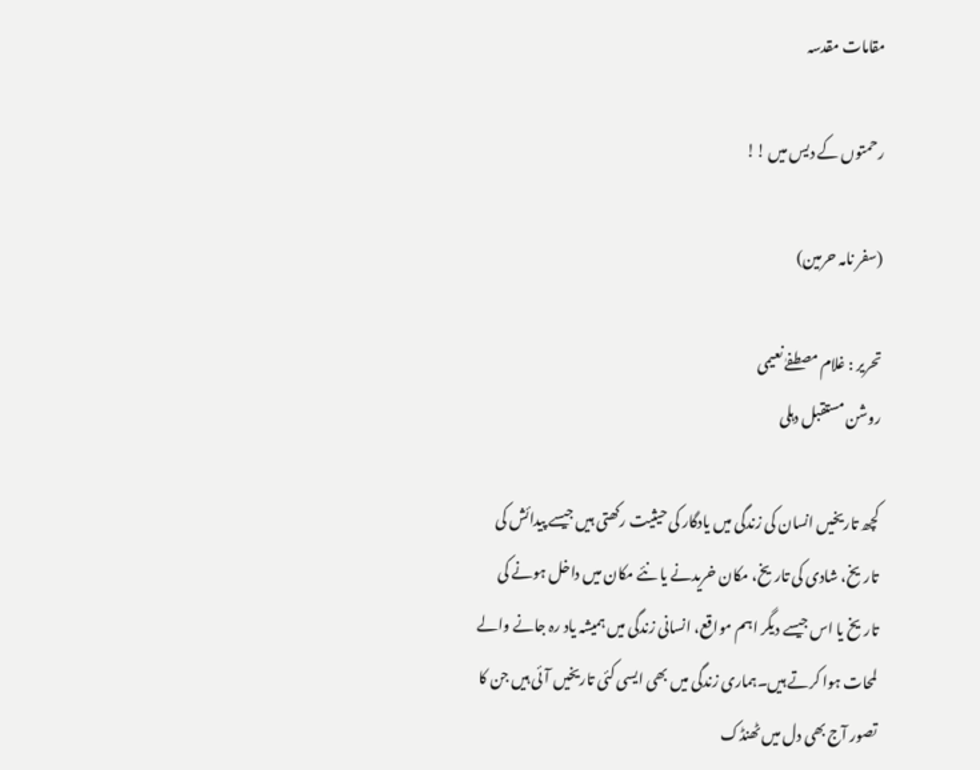مقامات مقدسہ

رحمتوں کے دیس میں !!

(سفر نامہ حرمین)

تحریر : غلام مصطفےٰ نعیمی
روشن مستقبل دہلی

کچھ تاریخیں انسان کی زندگی میں یادگار کی حیثیت رکھتی ہیں جیسے پیدائش کی تاریخ، شادی کی تاریخ، مکان خریدنے یا نئے مکان میں داخل ہونے کی تاریخ یا اس جیسے دیگر اہم مواقع، انسانی زندگی میں ہمیشہ یاد رہ جانے والے لمحات ہوا کرتے ہیں۔ہماری زندگی میں بھی ایسی کئی تاریخیں آئی ہیں جن کا تصور آج بھی دل میں ٹھنڈک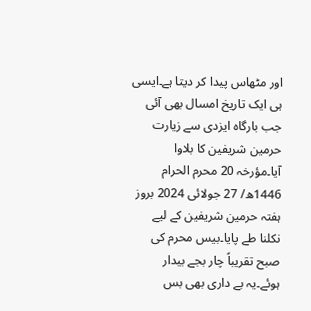اور مٹھاس پیدا کر دیتا ہے۔ایسی ہی ایک تاریخ امسال بھی آئی جب بارگاہ ایزدی سے زیارت حرمین شریفین کا بلاوا آیا۔مؤرخہ 20 محرم الحرام 1446ھ/ 27 جولائی 2024 بروز ہفتہ حرمین شریفین کے لیے نکلنا طے پایا۔بیس محرم کی صبح تقریباً چار بجے بیدار ہوئے۔یہ بے داری بھی بس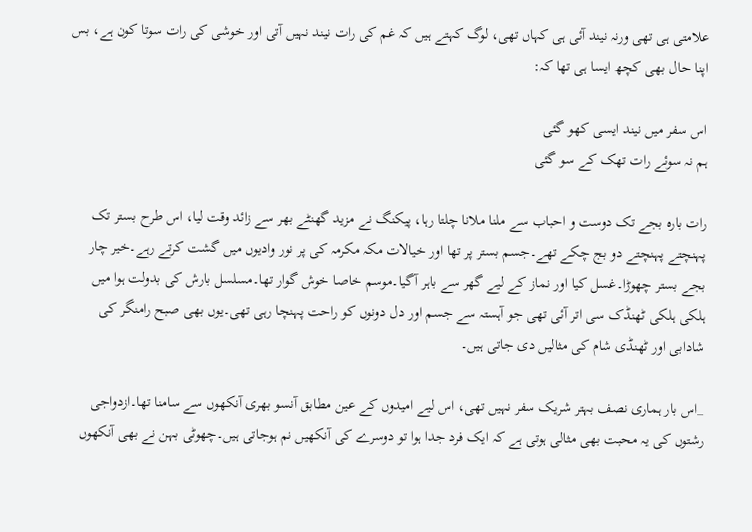علامتی ہی تھی ورنہ نیند آئی ہی کہاں تھی، لوگ کہتے ہیں کہ غم کی رات نیند نہیں آتی اور خوشی کی رات سوتا کون ہے، بس اپنا حال بھی کچھ ایسا ہی تھا کہ:

اس سفر میں نیند ایسی کھو گئی
ہم نہ سوئے رات تھک کے سو گئی

رات بارہ بجے تک دوست و احباب سے ملنا ملانا چلتا رہا، پیکنگ نے مزید گھنٹے بھر سے زائد وقت لیا، اس طرح بستر تک پہنچتے پہنچتے دو بج چکے تھے۔جسم بستر پر تھا اور خیالات مکہ مکرمہ کی پر نور وادیوں میں گشت کرتے رہے۔خیر چار بجے بستر چھوڑا۔غسل کیا اور نماز کے لیے گھر سے باہر آگیا۔موسم خاصا خوش گوار تھا۔مسلسل بارش کی بدولت ہوا میں ہلکی ہلکی ٹھنڈک سی اتر آئی تھی جو آہستہ سے جسم اور دل دونوں کو راحت پہنچا رہی تھی۔یوں بھی صبح رامنگر کی شادابی اور ٹھنڈی شام کی مثالیں دی جاتی ہیں۔

_اس بار ہماری نصف بہتر شریک سفر نہیں تھی، اس لیے امیدوں کے عین مطابق آنسو بھری آنکھوں سے سامنا تھا۔ازدواجی رشتوں کی یہ محبت بھی مثالی ہوتی ہے کہ ایک فرد جدا ہوا تو دوسرے کی آنکھیں نم ہوجاتی ہیں۔چھوٹی بہن نے بھی آنکھوں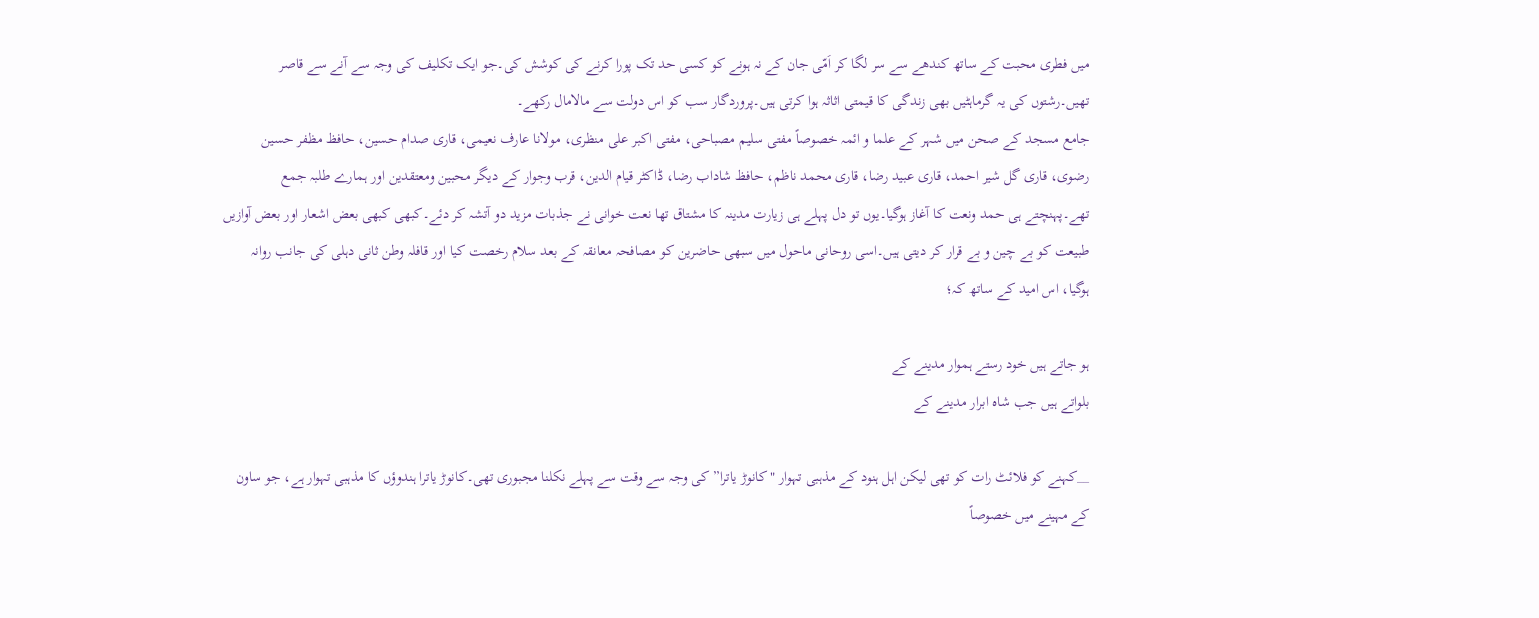میں فطری محبت کے ساتھ کندھے سے سر لگا کر اَمّی جان کے نہ ہونے کو کسی حد تک پورا کرنے کی کوشش کی۔جو ایک تکلیف کی وجہ سے آنے سے قاصر تھیں۔رشتوں کی یہ گرماہٹیں بھی زندگی کا قیمتی اثاثہ ہوا کرتی ہیں۔پروردگار سب کو اس دولت سے مالامال رکھے۔
جامع مسجد کے صحن میں شہر کے علما و ائمہ خصوصاً مفتی سلیم مصباحی، مفتی اکبر علی منظری، مولانا عارف نعیمی، قاری صدام حسین، حافظ مظفر حسین رضوی، قاری گل شیر احمد، قاری عبید رضا، قاری محمد ناظم، حافظ شاداب رضا، ڈاکٹر قیام الدین، قرب وجوار کے دیگر محبین ومعتقدین اور ہمارے طلبہ جمع تھے۔پہنچتے ہی حمد ونعت کا آغاز ہوگیا۔یوں تو دل پہلے ہی زیارت مدینہ کا مشتاق تھا نعت خوانی نے جذبات مزید دو آتشہ کر دئے۔کبھی کبھی بعض اشعار اور بعض آوازیں طبیعت کو بے چین و بے قرار کر دیتی ہیں۔اسی روحانی ماحول میں سبھی حاضرین کو مصافحہ معانقہ کے بعد سلام رخصت کیا اور قافلہ وطن ثانی دہلی کی جانب روانہ ہوگیا، اس امید کے ساتھ کہ؛

ہو جاتے ہیں خود رستے ہموار مدینے کے
بلواتے ہیں جب شاہ ابرار مدینے کے

__کہنے کو فلائٹ رات کو تھی لیکن اہل ہنود کے مذہبی تہوار "کانوڑ یاترا” کی وجہ سے وقت سے پہلے نکلنا مجبوری تھی۔کانوڑ یاترا ہندوؤں کا مذہبی تہوار ہے، جو ساون کے مہینے میں خصوصاً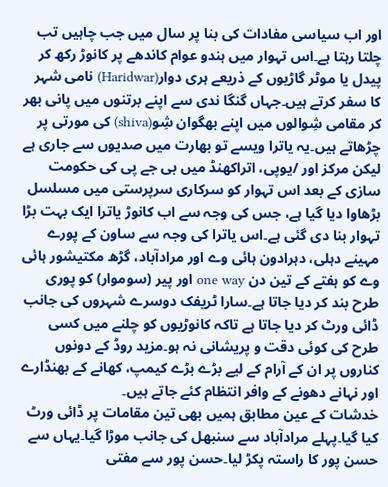اور اب سیاسی مفادات کی بنا پر سال میں جب چاہیں تب چلتا رہتا ہے۔اس تہوار میں ہندو عوام کاندھے پر کانوڑ رکھ کر پیدل یا موٹر گاڑیوں کے ذریعے ہری دوار(Haridwar) نامی شہر کا سفر کرتے ہیں۔جہاں گنگا ندی سے اپنے برتنوں میں پانی بھر کر مقامی شِوالوں میں اپنے بھگوان شِو(shiva) کی مورتی پر چڑھاتے ہیں۔یہ یاترا ویسے تو بھارت میں صدیوں سے جاری ہے لیکن مرکز اور /یوپی، اتراکھنڈ میں بی جے پی کی حکومت سازی کے بعد اس تہوار کو سرکاری سرپرستی میں مسلسل بڑھاوا دیا گیا ہے، جس کی وجہ سے اب کانوڑ یاترا ایک بہت بڑا تہوار بنا دی گئی ہے۔اس یاترا کی وجہ سے ساون کے پورے مہینے دہلی، دہرادون ہائی وے اور مرادآباد، گڑھ مکتیشور ہائی وے کو ہفتے کے تین دن one way اور پیر (سوموار) کو پوری طرح بند کر دیا جاتا ہے۔سارا ٹریفک دوسرے شہروں کی جانب ڈائی ورٹ کر دیا جاتا ہے تاکہ کانوڑیوں کو چلنے میں کسی طرح کی کوئی دقت و پریشانی نہ ہو۔مزید روڈ کے دونوں کناروں پر ان کے آرام کے لیے بڑے بڑے کیمپ، کھانے کے بھنڈارے اور نہانے دھونے کے وافر انتظام کئے جاتے ہیں۔
خدشات کے عین مطابق ہمیں بھی تین مقامات پر ڈائی ورٹ کیا گیا۔پہلے مرادآباد سے سنبھل کی جانب موڑا گیا۔یہاں سے حسن پور کا راستہ پکڑ لیا۔حسن پور سے مفتی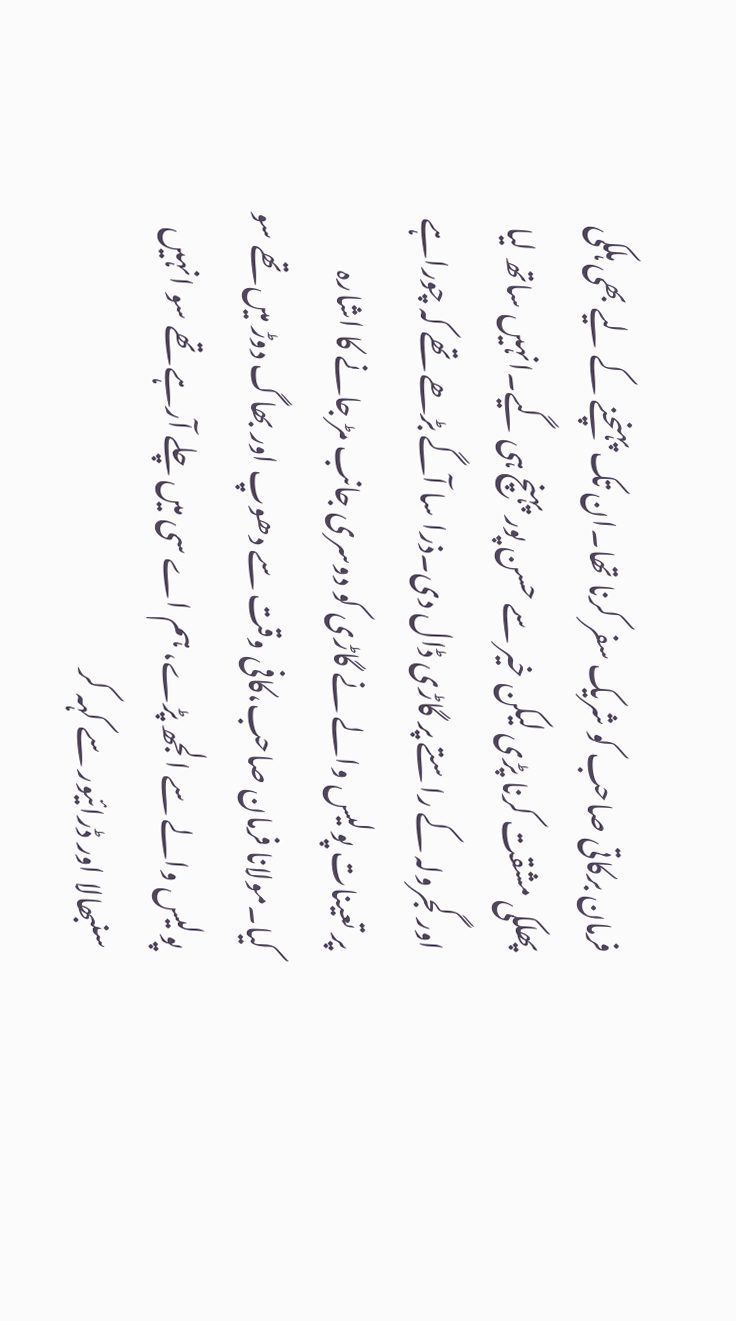فرمان برکاتی صاحب کو شریک سفر کرنا تھا۔ان تک پہنچنے کے لیے بھی ہلکی پھلکی مشقت کرنا پڑی لیکن خیر سے حسن پور پہنچ ہی گیے۔انہیں ساتھ لیا اور گجرولہ کے راستے پر گاڑی ڈال دی۔ذرا سا آگے بڑھے تھے کہ چوراہے پر تعینات پولیس والے نے گاڑی کو دوسری جانب مڑ جانے کا اشارہ کیا۔مولانا فرمان صاحب،کافی وقت سے دھوپ اور بھاگ دوڑ میں تھے سو پولیس والے سے الجھ پڑے، ہم اے سی میں چلے آرہے تھے سو انہیں سنبھالا اور ڈرائیور سے کہہ کر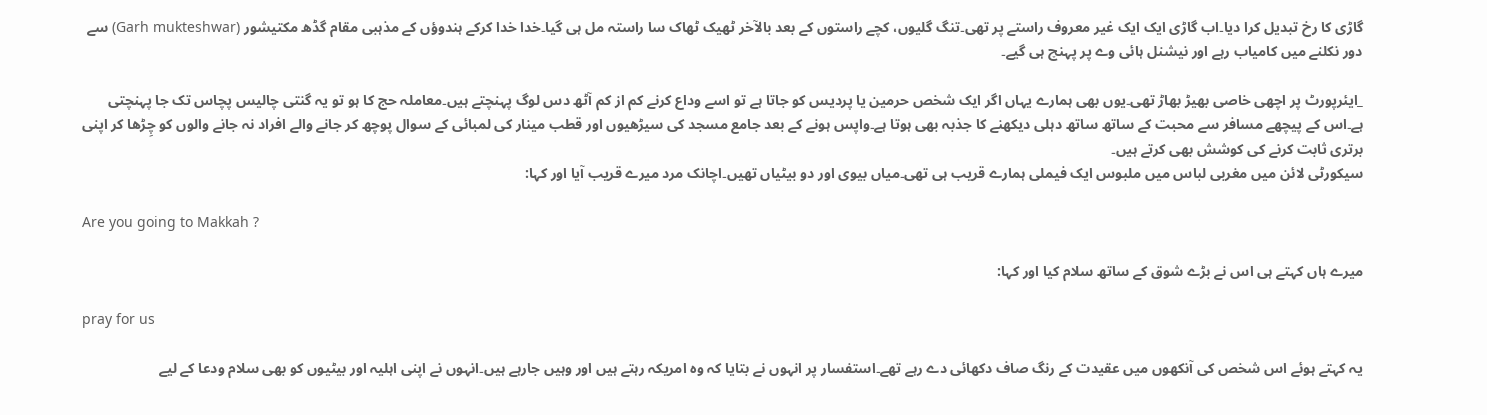گاڑی کا رخ تبدیل کرا دیا۔اب گاڑی ایک ایک غیر معروف راستے پر تھی۔تنگ گلیوں، کچے راستوں کے بعد بالآخر ٹھیک ٹھاک سا راستہ مل ہی گیا۔خدا خدا کرکے ہندوؤں کے مذہبی مقام گڈھ مکتیشور (Garh mukteshwar) سے دور نکلنے میں کامیاب رہے اور نیشنل ہائی وے پر پہنچ ہی گیے۔

_ایئرپورٹ پر اچھی خاصی بھیڑ بھاڑ تھی۔یوں بھی ہمارے یہاں اگر ایک شخص حرمین یا پردیس کو جاتا ہے تو اسے وداع کرنے کم از کم آٹھ دس لوگ پہنچتے ہیں۔معاملہ حج کا ہو تو یہ گنتی چالیس پچاس تک جا پہنچتی ہے۔اس کے پیچھے مسافر سے محبت کے ساتھ ساتھ دہلی دیکھنے کا جذبہ بھی ہوتا ہے۔واپس ہونے کے بعد جامع مسجد کی سیڑھیوں اور قطب مینار کی لمبائی کے سوال پوچھ کر جانے والے افراد نہ جانے والوں کو چِڑھا کر اپنی برتری ثابت کرنے کی کوشش بھی کرتے ہیں۔
سیکورٹی لائن میں مغربی لباس میں ملبوس ایک فیملی ہمارے قریب ہی تھی۔میاں بیوی اور دو بیٹیاں تھیں۔اچانک مرد میرے قریب آیا اور کہا:

Are you going to Makkah ?

میرے ہاں کہتے ہی اس نے بڑے شوق کے ساتھ سلام کیا اور کہا:

pray for us

یہ کہتے ہوئے اس شخص کی آنکھوں میں عقیدت کے رنگ صاف دکھائی دے رہے تھے۔استفسار پر انہوں نے بتایا کہ وہ امریکہ رہتے ہیں اور وہیں جارہے ہیں۔انہوں نے اپنی اہلیہ اور بیٹیوں کو بھی سلام ودعا کے لیے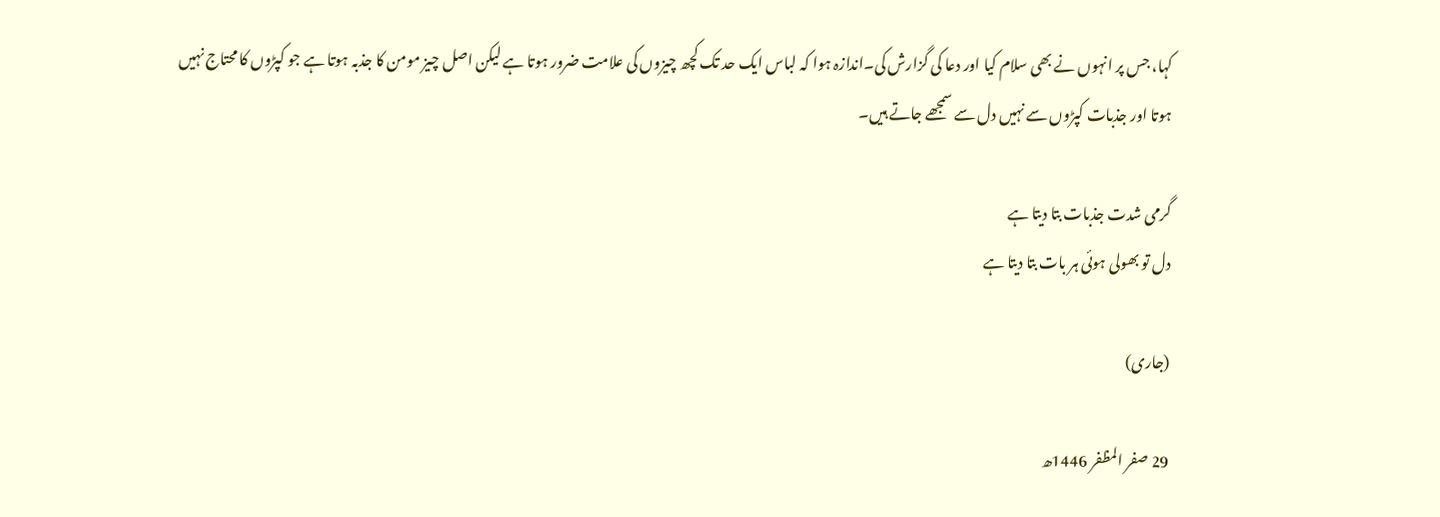کہا، جس پر انہوں نے بھی سلام کیا اور دعا کی گزارش کی۔اندازہ ہوا کہ لباس ایک حد تک کچھ چیزوں کی علامت ضرور ہوتا ہے لیکن اصل چیز مومن کا جذبہ ہوتا ہے جو کپڑوں کا محتاج نہیں ہوتا اور جذبات کپڑوں سے نہیں دل سے سمجھے جاتے ہیں۔

گرمی شدت جذبات بتا دیتا ہے
دل تو بھولی ہوئی ہر بات بتا دیتا ہے

(جاری)

29 صفر المظفر 1446ھ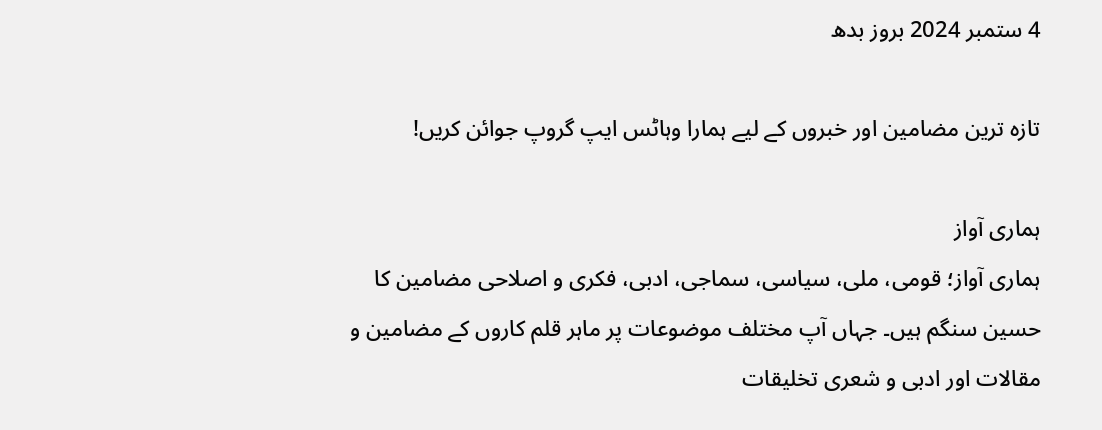4 ستمبر 2024 بروز بدھ

تازہ ترین مضامین اور خبروں کے لیے ہمارا وہاٹس ایپ گروپ جوائن کریں!

ہماری آواز
ہماری آواز؛ قومی، ملی، سیاسی، سماجی، ادبی، فکری و اصلاحی مضامین کا حسین سنگم ہیں۔ جہاں آپ مختلف موضوعات پر ماہر قلم کاروں کے مضامین و مقالات اور ادبی و شعری تخلیقات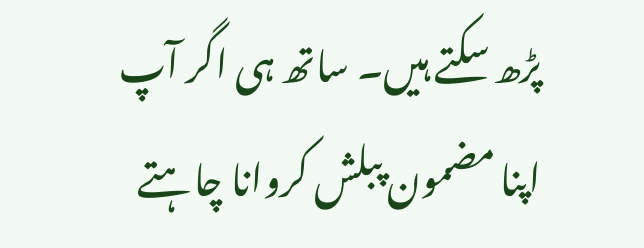پڑھ سکتے ہیں۔ ساتھ ہی اگر آپ اپنا مضمون پبلش کروانا چاہتے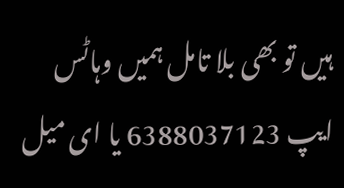ہیں تو بھی بلا تامل ہمیں وہاٹس ایپ 6388037123 یا ای میل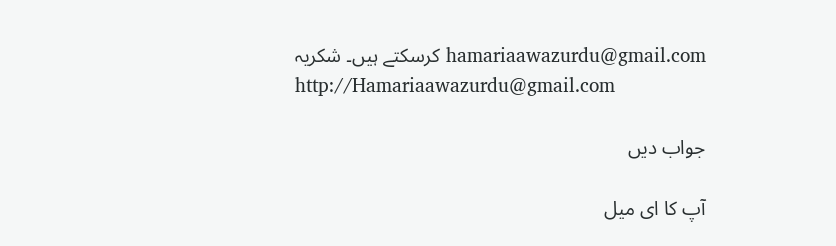hamariaawazurdu@gmail.com کرسکتے ہیں۔ شکریہ
http://Hamariaawazurdu@gmail.com

جواب دیں

آپ کا ای میل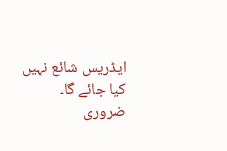ایڈریس شائع نہیں کیا جائے گا۔ ضروری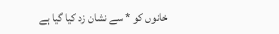خانوں کو * سے نشان زد کیا گیا ہے